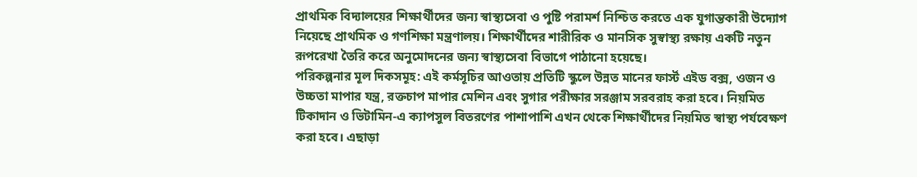প্রাথমিক বিদ্যালয়ের শিক্ষার্থীদের জন্য স্বাস্থ্যসেবা ও পুষ্টি পরামর্শ নিশ্চিত করতে এক যুগান্তকারী উদ্যোগ নিয়েছে প্রাথমিক ও গণশিক্ষা মন্ত্রণালয়। শিক্ষার্থীদের শারীরিক ও মানসিক সুস্বাস্থ্য রক্ষায় একটি নতুন রূপরেখা তৈরি করে অনুমোদনের জন্য স্বাস্থ্যসেবা বিভাগে পাঠানো হয়েছে।
পরিকল্পনার মূল দিকসমূহ: এই কর্মসূচির আওতায় প্রতিটি স্কুলে উন্নত মানের ফার্স্ট এইড বক্স, ওজন ও উচ্চতা মাপার যন্ত্র, রক্তচাপ মাপার মেশিন এবং সুগার পরীক্ষার সরঞ্জাম সরবরাহ করা হবে। নিয়মিত টিকাদান ও ভিটামিন-এ ক্যাপসুল বিতরণের পাশাপাশি এখন থেকে শিক্ষার্থীদের নিয়মিত স্বাস্থ্য পর্যবেক্ষণ করা হবে। এছাড়া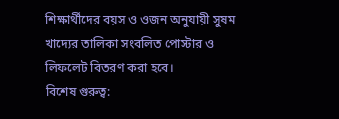শিক্ষার্থীদের বয়স ও ওজন অনুযায়ী সুষম খাদ্যের তালিকা সংবলিত পোস্টার ও লিফলেট বিতরণ করা হবে।
বিশেষ গুরুত্ব: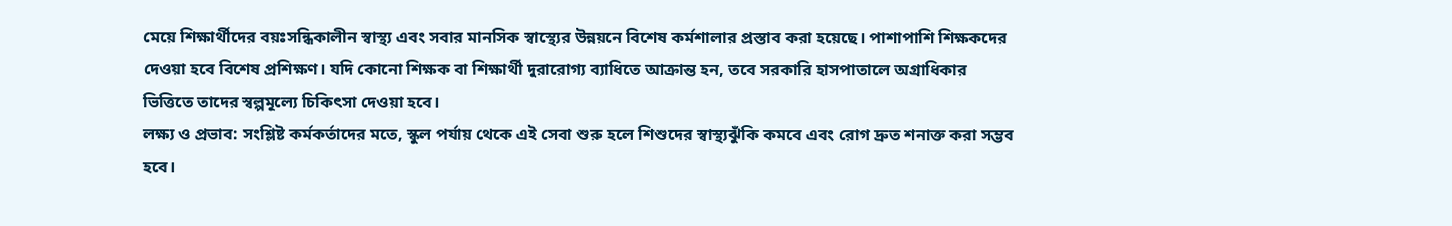মেয়ে শিক্ষার্থীদের বয়ঃসন্ধিকালীন স্বাস্থ্য এবং সবার মানসিক স্বাস্থ্যের উন্নয়নে বিশেষ কর্মশালার প্রস্তাব করা হয়েছে। পাশাপাশি শিক্ষকদের দেওয়া হবে বিশেষ প্রশিক্ষণ। যদি কোনো শিক্ষক বা শিক্ষার্থী দুরারোগ্য ব্যাধিতে আক্রান্ত হন, তবে সরকারি হাসপাতালে অগ্রাধিকার ভিত্তিতে তাদের স্বল্পমূল্যে চিকিৎসা দেওয়া হবে।
লক্ষ্য ও প্রভাব: সংশ্লিষ্ট কর্মকর্তাদের মতে, স্কুল পর্যায় থেকে এই সেবা শুরু হলে শিশুদের স্বাস্থ্যঝুঁকি কমবে এবং রোগ দ্রুত শনাক্ত করা সম্ভব হবে।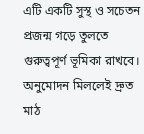এটি একটি সুস্থ ও সচেতন প্রজন্ম গড়ে তুলতে গুরুত্বপূর্ণ ভূমিকা রাখবে। অনুমোদন মিললেই দ্রুত মাঠ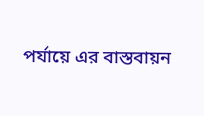পর্যায়ে এর বাস্তবায়ন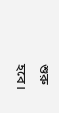শুরু হবে।